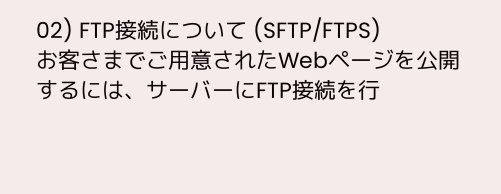02) FTP接続について (SFTP/FTPS)
お客さまでご用意されたWebページを公開するには、サーバーにFTP接続を行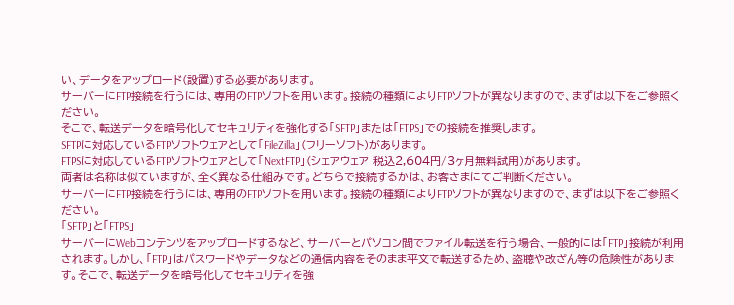い、データをアップロード(設置)する必要があります。
サーバーにFTP接続を行うには、専用のFTPソフトを用います。接続の種類によりFTPソフトが異なりますので、まずは以下をご参照ください。
そこで、転送データを暗号化してセキュリティを強化する「SFTP」または「FTPS」での接続を推奨します。
SFTPに対応しているFTPソフトウェアとして「FileZilla」(フリーソフト)があります。
FTPSに対応しているFTPソフトウェアとして「NextFTP」(シェアウェア 税込2,604円/3ヶ月無料試用)があります。
両者は名称は似ていますが、全く異なる仕組みです。どちらで接続するかは、お客さまにてご判断ください。
サーバーにFTP接続を行うには、専用のFTPソフトを用います。接続の種類によりFTPソフトが異なりますので、まずは以下をご参照ください。
「SFTP」と「FTPS」
サーバーにWebコンテンツをアップロードするなど、サーバーとパソコン間でファイル転送を行う場合、一般的には「FTP」接続が利用されます。しかし、「FTP」はパスワードやデータなどの通信内容をそのまま平文で転送するため、盗聴や改ざん等の危険性があります。そこで、転送データを暗号化してセキュリティを強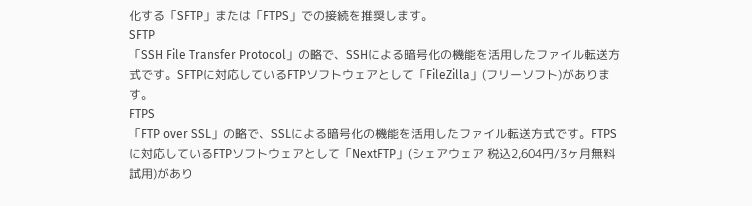化する「SFTP」または「FTPS」での接続を推奨します。
SFTP
「SSH File Transfer Protocol」の略で、SSHによる暗号化の機能を活用したファイル転送方式です。SFTPに対応しているFTPソフトウェアとして「FileZilla」(フリーソフト)があります。
FTPS
「FTP over SSL」の略で、SSLによる暗号化の機能を活用したファイル転送方式です。FTPSに対応しているFTPソフトウェアとして「NextFTP」(シェアウェア 税込2,604円/3ヶ月無料試用)があり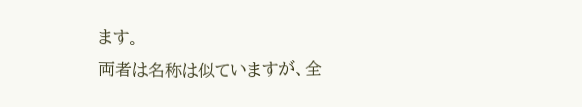ます。
両者は名称は似ていますが、全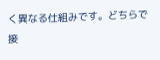く異なる仕組みです。どちらで接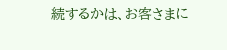続するかは、お客さまに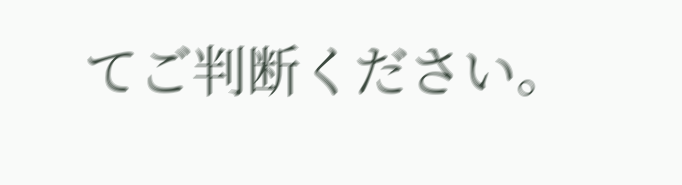てご判断ください。